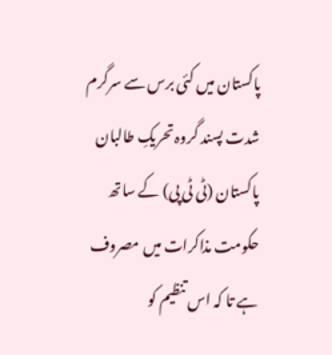پاکستان میں کئی برس سے سرگرم شدت پسند گروہ تحریکِ طالبان پاکستان (ٹی ٹی پی) کے ساتھ حکومت مذاکرات میں مصروف ہے تا کہ اس تنظیم کو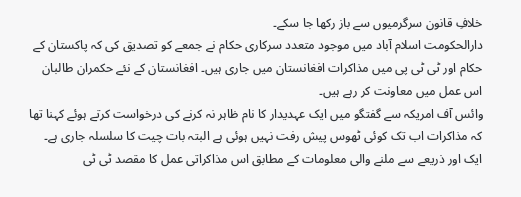خلافِ قانون سرگرمیوں سے باز رکھا جا سکے۔
دارالحکومت اسلام آباد میں موجود متعدد سرکاری حکام نے جمعے کو تصدیق کی کہ پاکستان کے حکام اور ٹی ٹی پی میں مذاکرات افغانستان میں جاری ہیں۔ افغانستان کے نئے حکمران طالبان اس عمل میں معاونت کر رہے ہیں۔
وائس آف امریکہ سے گفتگو میں ایک عہدیدار کا نام ظاہر نہ کرنے کی درخواست کرتے ہوئے کہنا تھا کہ مذاکرات اب تک کوئی ٹھوس پیش رفت نہیں ہوئی ہے البتہ بات چیت کا سلسلہ جاری ہے۔
ایک اور ذریعے سے ملنے والی معلومات کے مطابق اس مذاکراتی عمل کا مقصد ٹی ٹی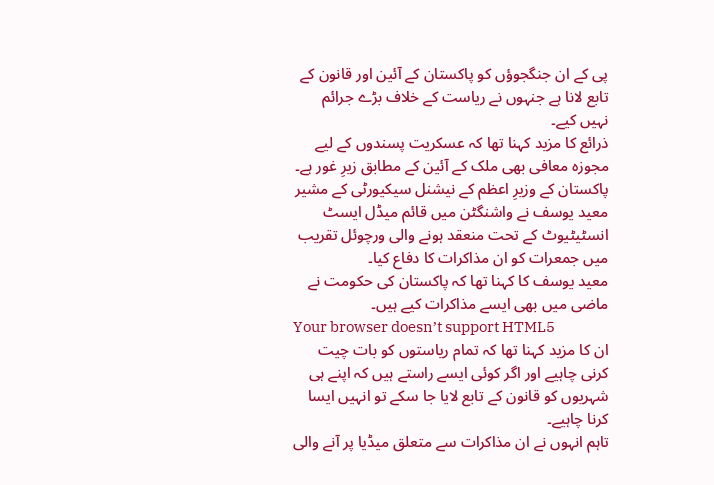پی کے ان جنگجوؤں کو پاکستان کے آئین اور قانون کے تابع لانا ہے جنہوں نے ریاست کے خلاف بڑے جرائم نہیں کیے۔
ذرائع کا مزید کہنا تھا کہ عسکریت پسندوں کے لیے مجوزہ معافی بھی ملک کے آئین کے مطابق زیرِ غور ہے۔
پاکستان کے وزیرِ اعظم کے نیشنل سیکیورٹی کے مشیر معید یوسف نے واشنگٹن میں قائم میڈل ایسٹ انسٹیٹیوٹ کے تحت منعقد ہونے والی ورچوئل تقریب میں جمعرات کو ان مذاکرات کا دفاع کیا۔
معید یوسف کا کہنا تھا کہ پاکستان کی حکومت نے ماضی میں بھی ایسے مذاکرات کیے ہیں۔
Your browser doesn’t support HTML5
ان کا مزید کہنا تھا کہ تمام ریاستوں کو بات چیت کرنی چاہیے اور اگر کوئی ایسے راستے ہیں کہ اپنے ہی شہریوں کو قانون کے تابع لایا جا سکے تو انہیں ایسا کرنا چاہیے۔
تاہم انہوں نے ان مذاکرات سے متعلق میڈیا پر آنے والی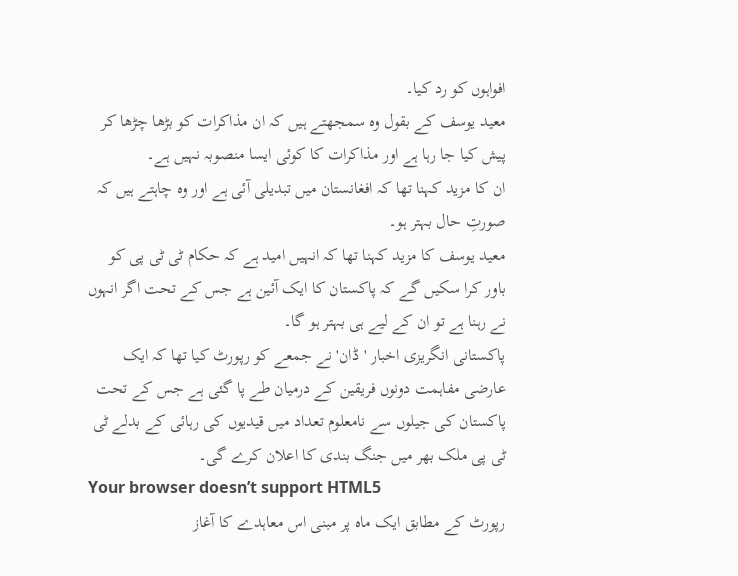افواہوں کو رد کیا۔
معید یوسف کے بقول وہ سمجھتے ہیں کہ ان مذاکرات کو بڑھا چڑھا کر پیش کیا جا رہا ہے اور مذاکرات کا کوئی ایسا منصوبہ نہیں ہے۔
ان کا مزید کہنا تھا کہ افغانستان میں تبدیلی آئی ہے اور وہ چاہتے ہیں کہ صورتِ حال بہتر ہو۔
معید یوسف کا مزید کہنا تھا کہ انہیں امید ہے کہ حکام ٹی ٹی پی کو باور کرا سکیں گے کہ پاکستان کا ایک آئین ہے جس کے تحت اگر انہوں نے رہنا ہے تو ان کے لیے ہی بہتر ہو گا۔
پاکستانی انگریزی اخبار 'ڈان' نے جمعے کو رپورٹ کیا تھا کہ ایک عارضی مفاہمت دونوں فریقین کے درمیان طے پا گئی ہے جس کے تحت پاکستان کی جیلوں سے نامعلوم تعداد میں قیدیوں کی رہائی کے بدلے ٹی ٹی پی ملک بھر میں جنگ بندی کا اعلان کرے گی۔
Your browser doesn’t support HTML5
رپورٹ کے مطابق ایک ماہ پر مبنی اس معاہدے کا آغاز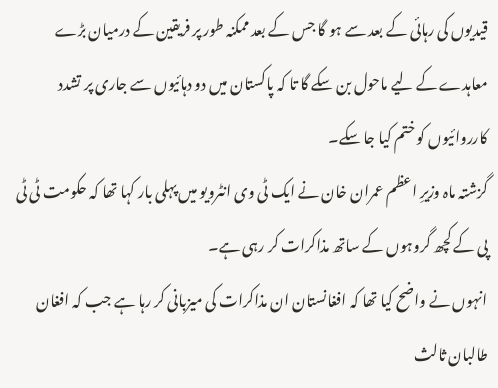قیدیوں کی رہائی کے بعد سے ہو گا جس کے بعد ممکنہ طور پر فریقین کے درمیان بڑے معاہدے کے لیے ماحول بن سکے گا تا کہ پاکستان میں دو دہائیوں سے جاری پر تشدد کارروائیوں کو ختم کیا جا سکے۔
گزشتہ ماہ وزیرِ اعظم عمران خان نے ایک ٹی وی انٹرویو میں پہلی بار کہا تھا کہ حکومت ٹی ٹی پی کے کچھ گروہوں کے ساتھ مذاکرات کر رہی ہے۔
انہوں نے واضح کیا تھا کہ افغانستان ان مذاکرات کی میزبانی کر رہا ہے جب کہ افغان طالبان ثالث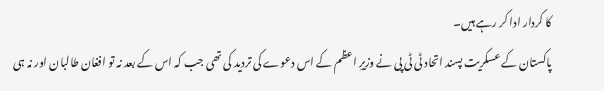کا کردار ادا کر رہے ہیں۔
پاکستان کے عسکریت پسند اتحاد ٹی ٹی پی نے وزیرِ اعظم کے اس دعوے کی تردید کی تھی جب کہ اس کے بعد نہ تو افغان طالبان اور نہ ہی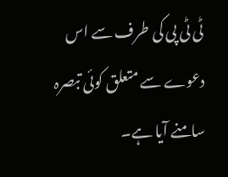ٹی ٹی پی کی طرف سے اس دعوے سے متعلق کوئی تبصرہ سامنے آیا ہے۔